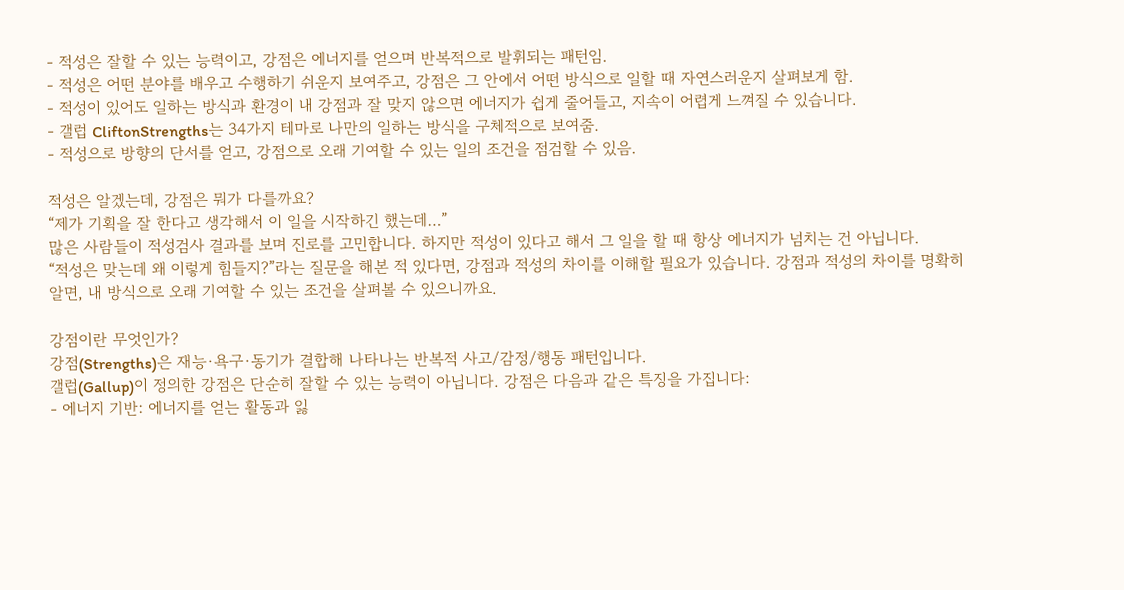- 적성은 잘할 수 있는 능력이고, 강점은 에너지를 얻으며 반복적으로 발휘되는 패턴임.
- 적성은 어떤 분야를 배우고 수행하기 쉬운지 보여주고, 강점은 그 안에서 어떤 방식으로 일할 때 자연스러운지 살펴보게 함.
- 적성이 있어도 일하는 방식과 환경이 내 강점과 잘 맞지 않으면 에너지가 쉽게 줄어들고, 지속이 어렵게 느껴질 수 있습니다.
- 갤럽 CliftonStrengths는 34가지 테마로 나만의 일하는 방식을 구체적으로 보여줌.
- 적성으로 방향의 단서를 얻고, 강점으로 오래 기여할 수 있는 일의 조건을 점검할 수 있음.

적성은 알겠는데, 강점은 뭐가 다를까요?
“제가 기획을 잘 한다고 생각해서 이 일을 시작하긴 했는데…”
많은 사람들이 적성검사 결과를 보며 진로를 고민합니다. 하지만 적성이 있다고 해서 그 일을 할 때 항상 에너지가 넘치는 건 아닙니다.
“적성은 맞는데 왜 이렇게 힘들지?”라는 질문을 해본 적 있다면, 강점과 적성의 차이를 이해할 필요가 있습니다. 강점과 적성의 차이를 명확히 알면, 내 방식으로 오래 기여할 수 있는 조건을 살펴볼 수 있으니까요.

강점이란 무엇인가?
강점(Strengths)은 재능·욕구·동기가 결합해 나타나는 반복적 사고/감정/행동 패턴입니다.
갤럽(Gallup)이 정의한 강점은 단순히 잘할 수 있는 능력이 아닙니다. 강점은 다음과 같은 특징을 가집니다:
- 에너지 기반: 에너지를 얻는 활동과 잃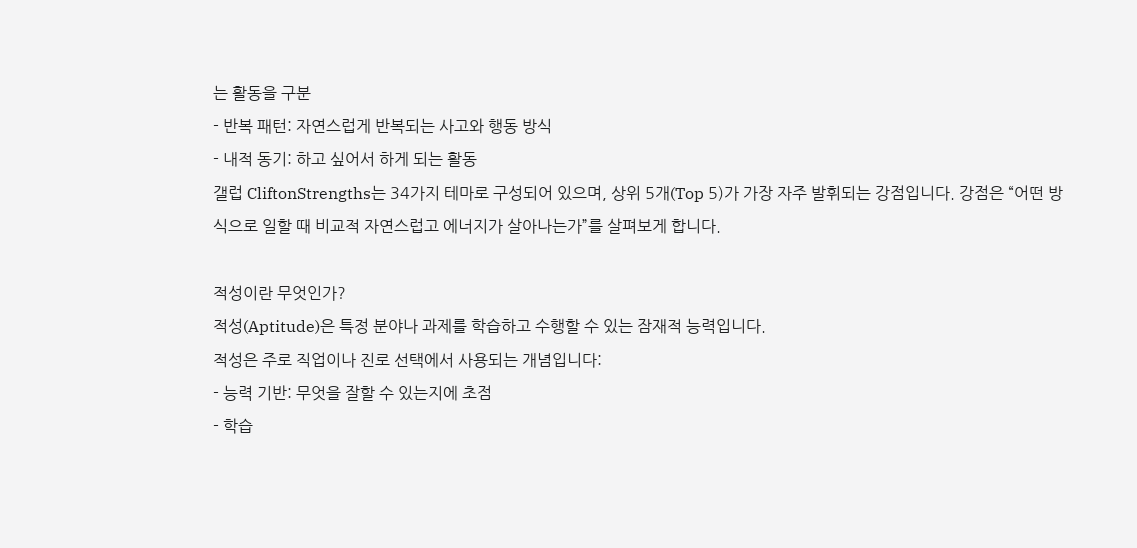는 활동을 구분
- 반복 패턴: 자연스럽게 반복되는 사고와 행동 방식
- 내적 동기: 하고 싶어서 하게 되는 활동
갤럽 CliftonStrengths는 34가지 테마로 구성되어 있으며, 상위 5개(Top 5)가 가장 자주 발휘되는 강점입니다. 강점은 “어떤 방식으로 일할 때 비교적 자연스럽고 에너지가 살아나는가”를 살펴보게 합니다.

적성이란 무엇인가?
적성(Aptitude)은 특정 분야나 과제를 학습하고 수행할 수 있는 잠재적 능력입니다.
적성은 주로 직업이나 진로 선택에서 사용되는 개념입니다:
- 능력 기반: 무엇을 잘할 수 있는지에 초점
- 학습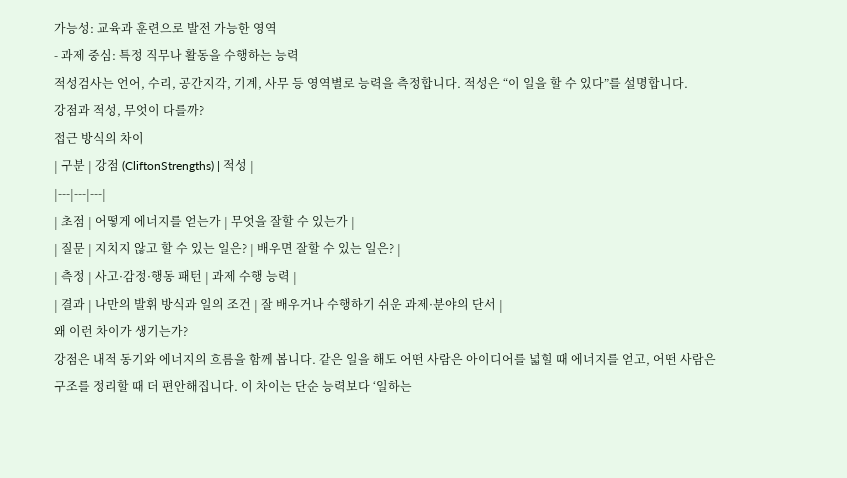가능성: 교육과 훈련으로 발전 가능한 영역
- 과제 중심: 특정 직무나 활동을 수행하는 능력
적성검사는 언어, 수리, 공간지각, 기계, 사무 등 영역별로 능력을 측정합니다. 적성은 “이 일을 할 수 있다”를 설명합니다.
강점과 적성, 무엇이 다를까?
접근 방식의 차이
| 구분 | 강점 (CliftonStrengths) | 적성 |
|---|---|---|
| 초점 | 어떻게 에너지를 얻는가 | 무엇을 잘할 수 있는가 |
| 질문 | 지치지 않고 할 수 있는 일은? | 배우면 잘할 수 있는 일은? |
| 측정 | 사고·감정·행동 패턴 | 과제 수행 능력 |
| 결과 | 나만의 발휘 방식과 일의 조건 | 잘 배우거나 수행하기 쉬운 과제·분야의 단서 |
왜 이런 차이가 생기는가?
강점은 내적 동기와 에너지의 흐름을 함께 봅니다. 같은 일을 해도 어떤 사람은 아이디어를 넓힐 때 에너지를 얻고, 어떤 사람은 구조를 정리할 때 더 편안해집니다. 이 차이는 단순 능력보다 ‘일하는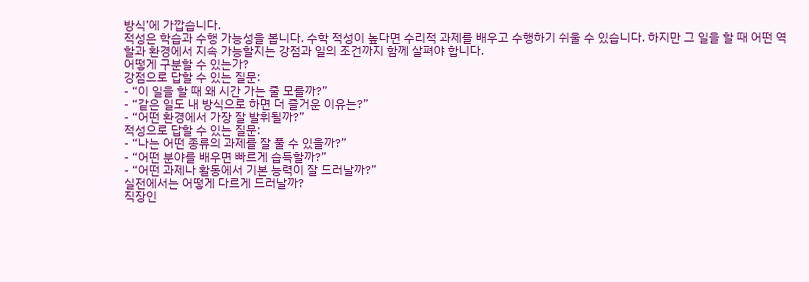방식’에 가깝습니다.
적성은 학습과 수행 가능성을 봅니다. 수학 적성이 높다면 수리적 과제를 배우고 수행하기 쉬울 수 있습니다. 하지만 그 일을 할 때 어떤 역할과 환경에서 지속 가능할지는 강점과 일의 조건까지 함께 살펴야 합니다.
어떻게 구분할 수 있는가?
강점으로 답할 수 있는 질문:
- “이 일을 할 때 왜 시간 가는 줄 모를까?”
- “같은 일도 내 방식으로 하면 더 즐거운 이유는?”
- “어떤 환경에서 가장 잘 발휘될까?”
적성으로 답할 수 있는 질문:
- “나는 어떤 종류의 과제를 잘 풀 수 있을까?”
- “어떤 분야를 배우면 빠르게 습득할까?”
- “어떤 과제나 활동에서 기본 능력이 잘 드러날까?”
실전에서는 어떻게 다르게 드러날까?
직장인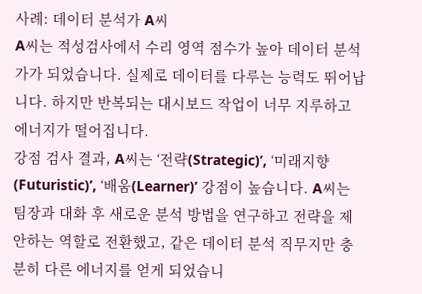사례: 데이터 분석가 A씨
A씨는 적성검사에서 수리 영역 점수가 높아 데이터 분석가가 되었습니다. 실제로 데이터를 다루는 능력도 뛰어납니다. 하지만 반복되는 대시보드 작업이 너무 지루하고 에너지가 떨어집니다.
강점 검사 결과, A씨는 ‘전략(Strategic)’, ‘미래지향(Futuristic)’, ‘배움(Learner)’ 강점이 높습니다. A씨는 팀장과 대화 후 새로운 분석 방법을 연구하고 전략을 제안하는 역할로 전환했고, 같은 데이터 분석 직무지만 충분히 다른 에너지를 얻게 되었습니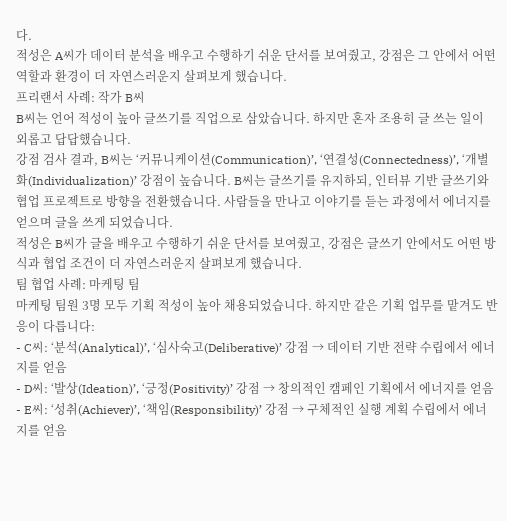다.
적성은 A씨가 데이터 분석을 배우고 수행하기 쉬운 단서를 보여줬고, 강점은 그 안에서 어떤 역할과 환경이 더 자연스러운지 살펴보게 했습니다.
프리랜서 사례: 작가 B씨
B씨는 언어 적성이 높아 글쓰기를 직업으로 삼았습니다. 하지만 혼자 조용히 글 쓰는 일이 외롭고 답답했습니다.
강점 검사 결과, B씨는 ‘커뮤니케이션(Communication)’, ‘연결성(Connectedness)’, ‘개별화(Individualization)’ 강점이 높습니다. B씨는 글쓰기를 유지하되, 인터뷰 기반 글쓰기와 협업 프로젝트로 방향을 전환했습니다. 사람들을 만나고 이야기를 듣는 과정에서 에너지를 얻으며 글을 쓰게 되었습니다.
적성은 B씨가 글을 배우고 수행하기 쉬운 단서를 보여줬고, 강점은 글쓰기 안에서도 어떤 방식과 협업 조건이 더 자연스러운지 살펴보게 했습니다.
팀 협업 사례: 마케팅 팀
마케팅 팀원 3명 모두 기획 적성이 높아 채용되었습니다. 하지만 같은 기획 업무를 맡겨도 반응이 다릅니다:
- C씨: ‘분석(Analytical)’, ‘심사숙고(Deliberative)’ 강점 → 데이터 기반 전략 수립에서 에너지를 얻음
- D씨: ‘발상(Ideation)’, ‘긍정(Positivity)’ 강점 → 창의적인 캠페인 기획에서 에너지를 얻음
- E씨: ‘성취(Achiever)’, ‘책임(Responsibility)’ 강점 → 구체적인 실행 계획 수립에서 에너지를 얻음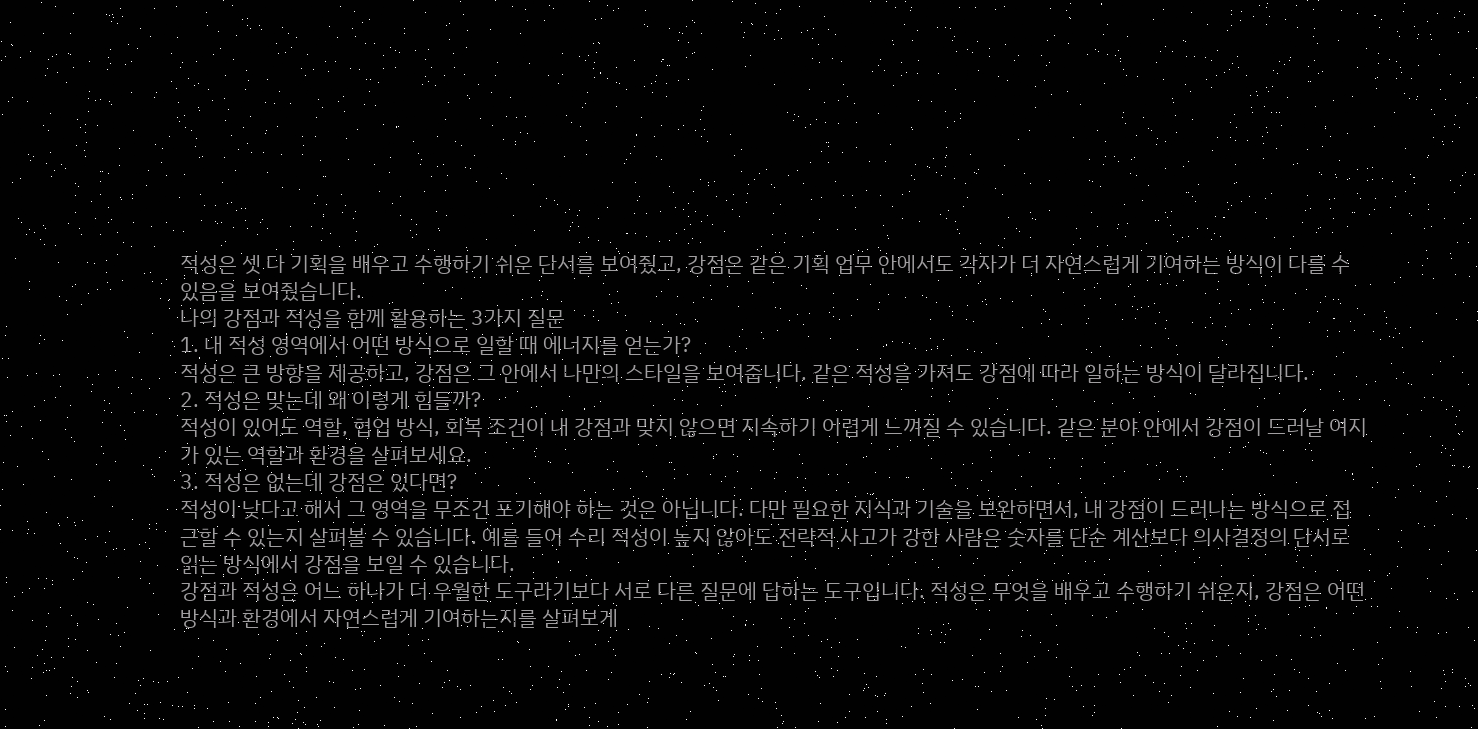적성은 셋 다 기획을 배우고 수행하기 쉬운 단서를 보여줬고, 강점은 같은 기획 업무 안에서도 각자가 더 자연스럽게 기여하는 방식이 다를 수 있음을 보여줬습니다.
나의 강점과 적성을 함께 활용하는 3가지 질문
1. 내 적성 영역에서 어떤 방식으로 일할 때 에너지를 얻는가?
적성은 큰 방향을 제공하고, 강점은 그 안에서 나만의 스타일을 보여줍니다. 같은 적성을 가져도 강점에 따라 일하는 방식이 달라집니다.
2. 적성은 맞는데 왜 이렇게 힘들까?
적성이 있어도 역할, 협업 방식, 회복 조건이 내 강점과 맞지 않으면 지속하기 어렵게 느껴질 수 있습니다. 같은 분야 안에서 강점이 드러날 여지가 있는 역할과 환경을 살펴보세요.
3. 적성은 없는데 강점은 있다면?
적성이 낮다고 해서 그 영역을 무조건 포기해야 하는 것은 아닙니다. 다만 필요한 지식과 기술을 보완하면서, 내 강점이 드러나는 방식으로 접근할 수 있는지 살펴볼 수 있습니다. 예를 들어 수리 적성이 높지 않아도 전략적 사고가 강한 사람은 숫자를 단순 계산보다 의사결정의 단서로 읽는 방식에서 강점을 보일 수 있습니다.
강점과 적성은 어느 하나가 더 우월한 도구라기보다 서로 다른 질문에 답하는 도구입니다. 적성은 무엇을 배우고 수행하기 쉬운지, 강점은 어떤 방식과 환경에서 자연스럽게 기여하는지를 살펴보게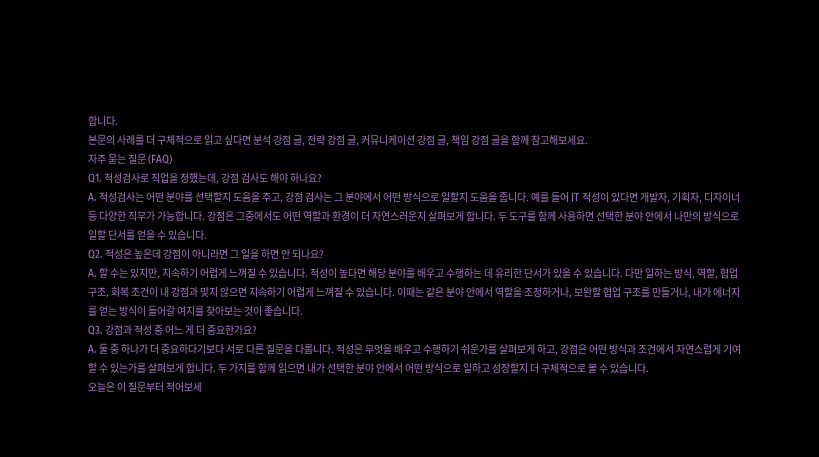합니다.
본문의 사례를 더 구체적으로 읽고 싶다면 분석 강점 글, 전략 강점 글, 커뮤니케이션 강점 글, 책임 강점 글을 함께 참고해보세요.
자주 묻는 질문 (FAQ)
Q1. 적성검사로 직업을 정했는데, 강점 검사도 해야 하나요?
A. 적성검사는 어떤 분야를 선택할지 도움을 주고, 강점 검사는 그 분야에서 어떤 방식으로 일할지 도움을 줍니다. 예를 들어 IT 적성이 있다면 개발자, 기획자, 디자이너 등 다양한 직무가 가능합니다. 강점은 그중에서도 어떤 역할과 환경이 더 자연스러운지 살펴보게 합니다. 두 도구를 함께 사용하면 선택한 분야 안에서 나만의 방식으로 일할 단서를 얻을 수 있습니다.
Q2. 적성은 높은데 강점이 아니라면 그 일을 하면 안 되나요?
A. 할 수는 있지만, 지속하기 어렵게 느껴질 수 있습니다. 적성이 높다면 해당 분야를 배우고 수행하는 데 유리한 단서가 있을 수 있습니다. 다만 일하는 방식, 역할, 협업 구조, 회복 조건이 내 강점과 맞지 않으면 지속하기 어렵게 느껴질 수 있습니다. 이때는 같은 분야 안에서 역할을 조정하거나, 보완할 협업 구조를 만들거나, 내가 에너지를 얻는 방식이 들어갈 여지를 찾아보는 것이 좋습니다.
Q3. 강점과 적성 중 어느 게 더 중요한가요?
A. 둘 중 하나가 더 중요하다기보다 서로 다른 질문을 다룹니다. 적성은 무엇을 배우고 수행하기 쉬운가를 살펴보게 하고, 강점은 어떤 방식과 조건에서 자연스럽게 기여할 수 있는가를 살펴보게 합니다. 두 가지를 함께 읽으면 내가 선택한 분야 안에서 어떤 방식으로 일하고 성장할지 더 구체적으로 볼 수 있습니다.
오늘은 이 질문부터 적어보세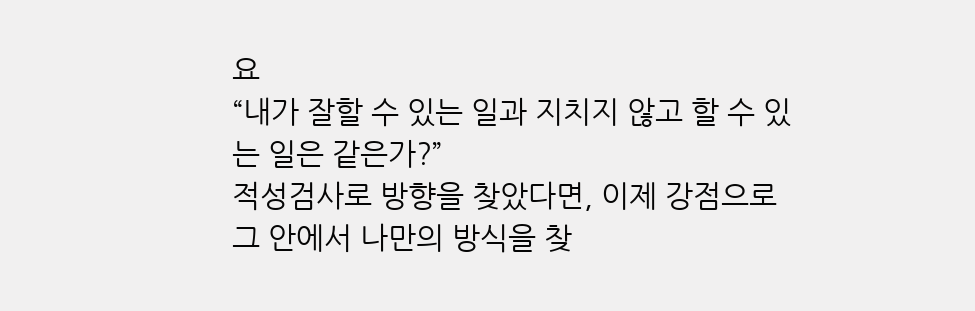요
“내가 잘할 수 있는 일과 지치지 않고 할 수 있는 일은 같은가?”
적성검사로 방향을 찾았다면, 이제 강점으로 그 안에서 나만의 방식을 찾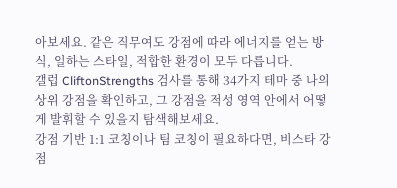아보세요. 같은 직무여도 강점에 따라 에너지를 얻는 방식, 일하는 스타일, 적합한 환경이 모두 다릅니다.
갤럽 CliftonStrengths 검사를 통해 34가지 테마 중 나의 상위 강점을 확인하고, 그 강점을 적성 영역 안에서 어떻게 발휘할 수 있을지 탐색해보세요.
강점 기반 1:1 코칭이나 팀 코칭이 필요하다면, 비스타 강점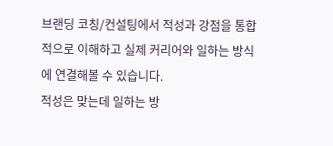브랜딩 코칭/컨설팅에서 적성과 강점을 통합적으로 이해하고 실제 커리어와 일하는 방식에 연결해볼 수 있습니다.
적성은 맞는데 일하는 방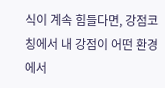식이 계속 힘들다면, 강점코칭에서 내 강점이 어떤 환경에서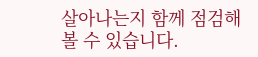살아나는지 함께 점검해볼 수 있습니다.